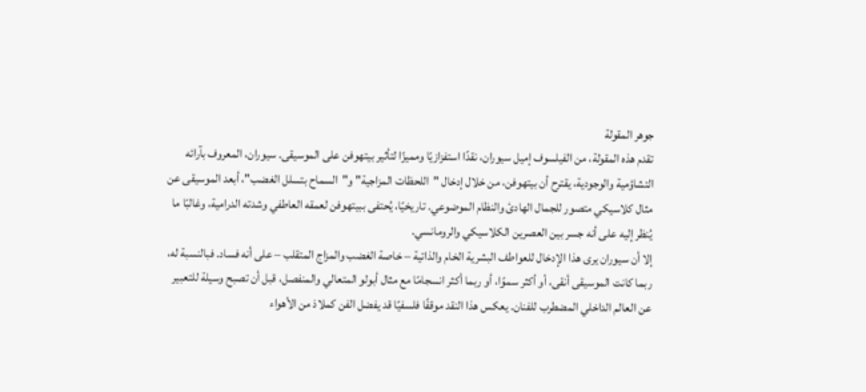جوهر المقولة
تقدم هذه المقولة، من الفيلسوف إميل سيوران، نقدًا استفزازيًا ومميزًا لتأثير بيتهوفن على الموسيقى. سيوران، المعروف بآرائه التشاؤمية والوجودية، يقترح أن بيتهوفن، من خلال إدخال "اللحظات المزاجية" و"السماح بتسلل الغضب"، أبعد الموسيقى عن مثال كلاسيكي متصور للجمال الهادئ والنظام الموضوعي. تاريخيًا، يُحتفى ببيتهوفن لعمقه العاطفي وشدته الدرامية، وغالبًا ما يُنظر إليه على أنه جسر بين العصرين الكلاسيكي والرومانسي.
إلا أن سيوران يرى هذا الإدخال للعواطف البشرية الخام والذاتية – خاصة الغضب والمزاج المتقلب – على أنه فساد. فبالنسبة له، ربما كانت الموسيقى أنقى، أو أكثر سموًا، أو ربما أكثر انسجامًا مع مثال أبولو المتعالي والمنفصل، قبل أن تصبح وسيلة للتعبير عن العالم الداخلي المضطرب للفنان. يعكس هذا النقد موقفًا فلسفيًا قد يفضل الفن كملاذ من الأهواء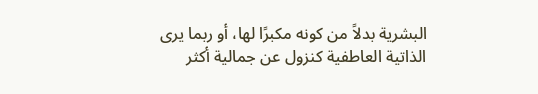البشرية بدلاً من كونه مكبرًا لها، أو ربما يرى الذاتية العاطفية كنزول عن جمالية أكثر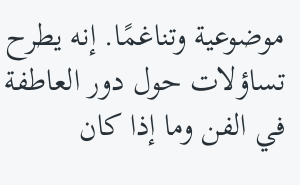موضوعية وتناغمًا. إنه يطرح تساؤلات حول دور العاطفة في الفن وما إذا كان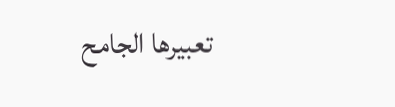تعبيرها الجامح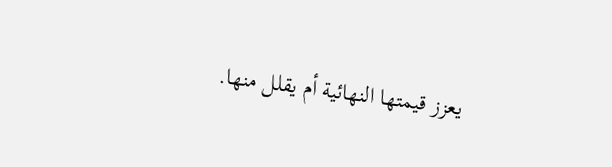يعزز قيمتها النهائية أم يقلل منها.